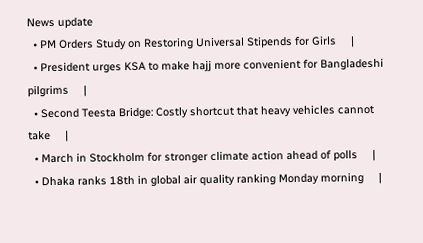News update
  • PM Orders Study on Restoring Universal Stipends for Girls     |
  • President urges KSA to make hajj more convenient for Bangladeshi pilgrims     |
  • Second Teesta Bridge: Costly shortcut that heavy vehicles cannot take     |
  • March in Stockholm for stronger climate action ahead of polls     |
  • Dhaka ranks 18th in global air quality ranking Monday morning     |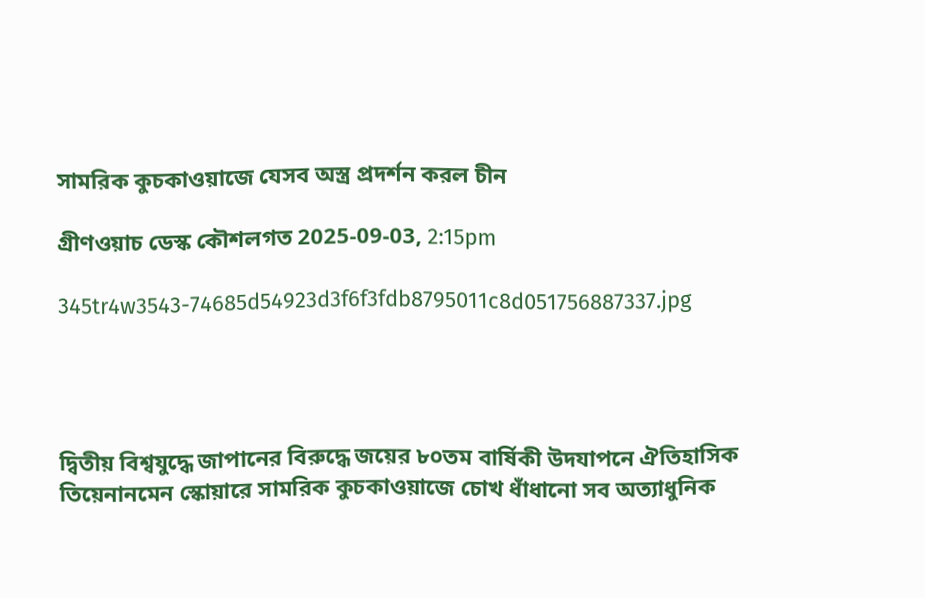সামরিক কুচকাওয়াজে যেসব অস্ত্র প্রদর্শন করল চীন

গ্রীণওয়াচ ডেস্ক কৌশলগত 2025-09-03, 2:15pm

345tr4w3543-74685d54923d3f6f3fdb8795011c8d051756887337.jpg




দ্বিতীয় বিশ্বযুদ্ধে জাপানের বিরুদ্ধে জয়ের ৮০তম বার্ষিকী উদযাপনে ঐতিহাসিক তিয়েনানমেন স্কোয়ারে সামরিক কুচকাওয়াজে চোখ ধাঁধানো সব অত্যাধুনিক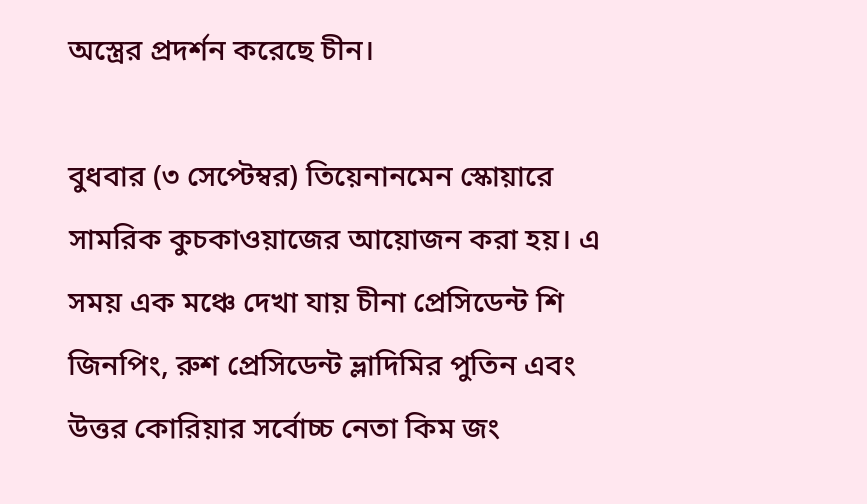অস্ত্রের প্রদর্শন করেছে চীন।

বুধবার (৩ সেপ্টেম্বর) তিয়েনানমেন স্কোয়ারে সামরিক কুচকাওয়াজের আয়োজন করা হয়। এ সময় এক মঞ্চে দেখা যায় চীনা প্রেসিডেন্ট শি জিনপিং, রুশ প্রেসিডেন্ট ভ্লাদিমির পুতিন এবং উত্তর কোরিয়ার সর্বোচ্চ নেতা কিম জং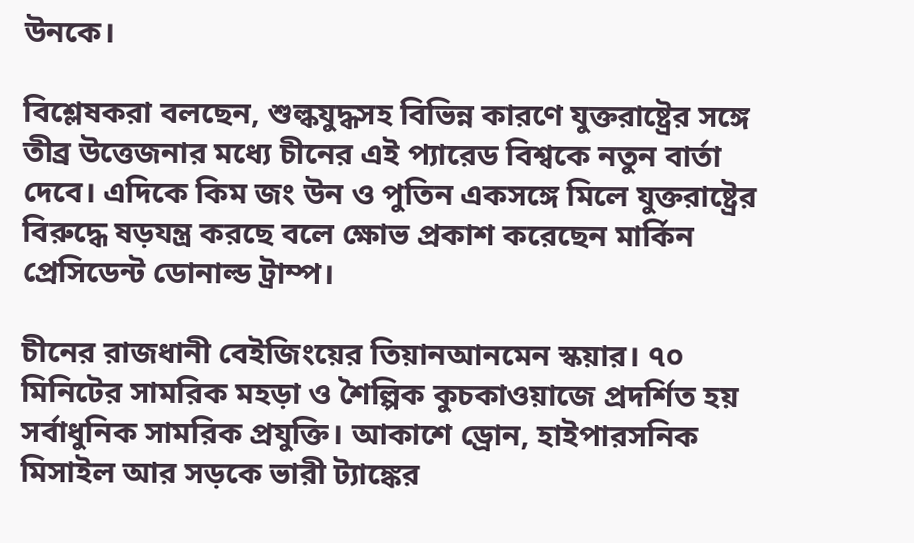উনকে।

বিশ্লেষকরা বলছেন, শুল্কযুদ্ধসহ বিভিন্ন কারণে যুক্তরাষ্ট্রের সঙ্গে তীব্র উত্তেজনার মধ্যে চীনের এই প্যারেড বিশ্বকে নতুন বার্তা দেবে। এদিকে কিম জং উন ও পুতিন একসঙ্গে মিলে যুক্তরাষ্ট্রের বিরুদ্ধে ষড়যন্ত্র করছে বলে ক্ষোভ প্রকাশ করেছেন মার্কিন প্রেসিডেন্ট ডোনাল্ড ট্রাম্প।

চীনের রাজধানী বেইজিংয়ের তিয়ানআনমেন স্কয়ার। ৭০ মিনিটের সামরিক মহড়া ও শৈল্পিক কুচকাওয়াজে প্রদর্শিত হয় সর্বাধুনিক সামরিক প্রযুক্তি। আকাশে ড্রোন, হাইপারসনিক মিসাইল আর সড়কে ভারী ট্যাঙ্কের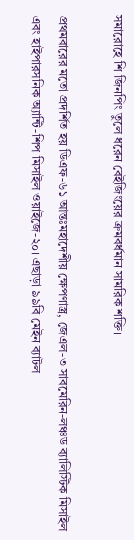সমারোহে শি জিনপিং তুলে ধরেন বেইজিংয়ের ক্রমবর্ধমান সামরিক শক্তি।

প্রথমবারের মতো প্রদর্শিত হয় ডিএফ-৬১ আন্তঃমহাদেশীয় ক্ষেপণাস্ত্র, জেএল-৩ সাবমেরিন-লঞ্চড ব্যালিস্টিক মিসাইল এবং হাইপারসনিক অ্যান্টি-শিপ মিসাইল ওয়াইজে-২০। এছাড়া ৯৯বি মেইন ব্যাটল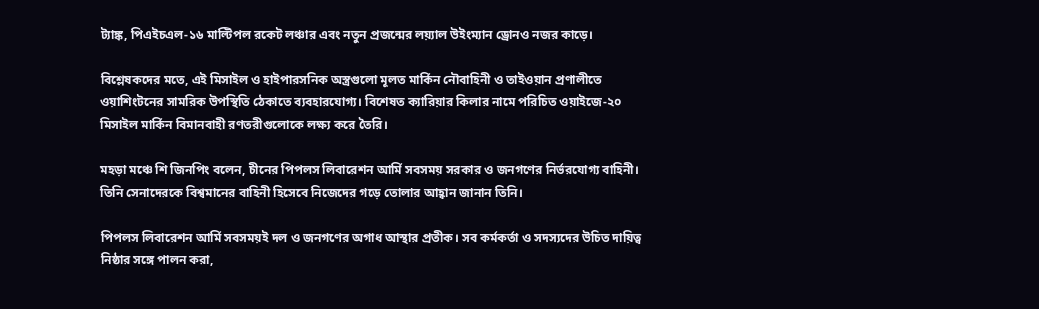ট্যাঙ্ক, পিএইচএল-১৬ মাল্টিপল রকেট লঞ্চার এবং নতুন প্রজন্মের লয়্যাল উইংম্যান ড্রোনও নজর কাড়ে।

বিশ্লেষকদের মতে, এই মিসাইল ও হাইপারসনিক অস্ত্রগুলো মূলত মার্কিন নৌবাহিনী ও তাইওয়ান প্রণালীতে ওয়াশিংটনের সামরিক উপস্থিতি ঠেকাতে ব্যবহারযোগ্য। বিশেষত ক্যারিয়ার কিলার নামে পরিচিত ওয়াইজে-২০ মিসাইল মার্কিন বিমানবাহী রণতরীগুলোকে লক্ষ্য করে তৈরি।

মহড়া মঞ্চে শি জিনপিং বলেন, চীনের পিপলস লিবারেশন আর্মি সবসময় সরকার ও জনগণের নির্ভরযোগ্য বাহিনী। তিনি সেনাদেরকে বিশ্বমানের বাহিনী হিসেবে নিজেদের গড়ে তোলার আহ্বান জানান তিনি।

পিপলস লিবারেশন আর্মি সবসময়ই দল ও জনগণের অগাধ আস্থার প্রতীক। সব কর্মকর্তা ও সদস্যদের উচিত দায়িত্ব নিষ্ঠার সঙ্গে পালন করা,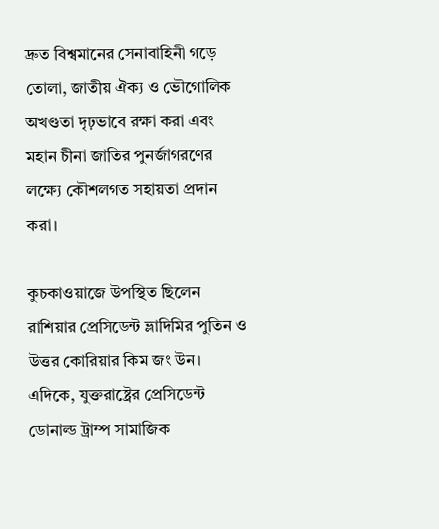দ্রুত বিশ্বমানের সেনাবাহিনী গড়ে তোলা, জাতীয় ঐক্য ও ভৌগোলিক অখণ্ডতা দৃঢ়ভাবে রক্ষা করা এবং মহান চীনা জাতির পুনর্জাগরণের লক্ষ্যে কৌশলগত সহায়তা প্রদান করা।

কুচকাওয়াজে উপস্থিত ছিলেন রাশিয়ার প্রেসিডেন্ট ভ্লাদিমির পুতিন ও উত্তর কোরিয়ার কিম জং উন। এদিকে, যুক্তরাষ্ট্রের প্রেসিডেন্ট ডোনাল্ড ট্রাম্প সামাজিক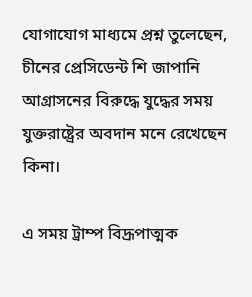যোগাযোগ মাধ্যমে প্রশ্ন তুলেছেন, চীনের প্রেসিডেন্ট শি জাপানি আগ্রাসনের বিরুদ্ধে যুদ্ধের সময় যুক্তরাষ্ট্রের অবদান মনে রেখেছেন কিনা।

এ সময় ট্রাম্প বিদ্রূপাত্মক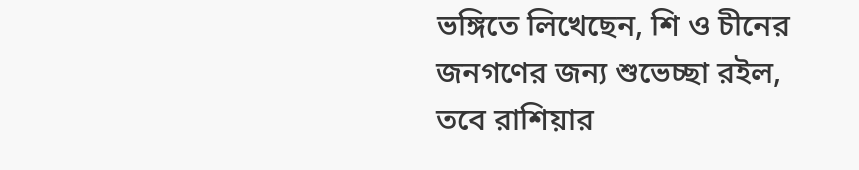ভঙ্গিতে লিখেছেন, শি ও চীনের জনগণের জন্য শুভেচ্ছা রইল, তবে রাশিয়ার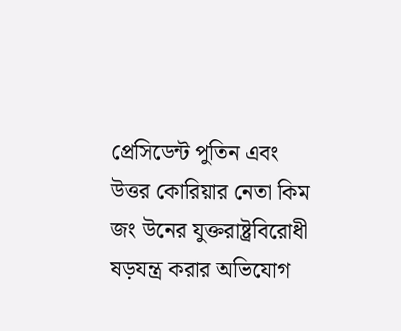প্রেসিডেন্ট পুতিন এবং উত্তর কোরিয়ার নেতা কিম জং উনের যুক্তরাষ্ট্রবিরোধী ষড়যন্ত্র করার অভিযোগ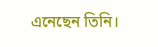এনেছেন তিনি।